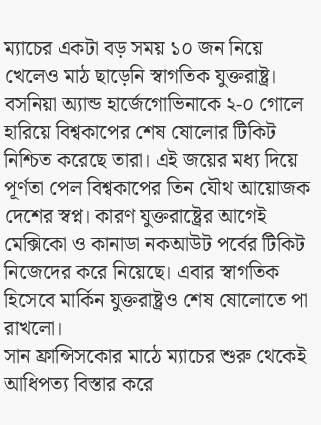ম্যাচের একটা বড় সময় ১০ জন নিয়ে খেলেও মাঠ ছাড়েনি স্বাগতিক যুক্তরাষ্ট্র। বসনিয়া অ্যান্ড হার্জেগোভিনাকে ২-০ গোলে হারিয়ে বিশ্বকাপের শেষ ষোলোর টিকিট নিশ্চিত করেছে তারা। এই জয়ের মধ্য দিয়ে পূর্ণতা পেল বিশ্বকাপের তিন যৌথ আয়োজক দেশের স্বপ্ন। কারণ যুক্তরাষ্ট্রের আগেই মেক্সিকো ও কানাডা নকআউট পর্বের টিকিট নিজেদের করে নিয়েছে। এবার স্বাগতিক হিসেবে মার্কিন যুক্তরাষ্ট্রও শেষ ষোলোতে পা রাখলো।
সান ফ্রান্সিসকোর মাঠে ম্যাচের শুরু থেকেই আধিপত্য বিস্তার করে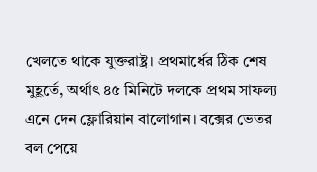খেলতে থাকে যুক্তরাষ্ট্র। প্রথমার্ধের ঠিক শেষ মুহূর্তে, অর্থাৎ ৪৫ মিনিটে দলকে প্রথম সাফল্য এনে দেন ফ্লোরিয়ান বালোগান। বক্সের ভেতর বল পেয়ে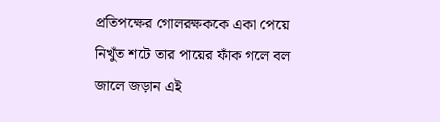প্রতিপক্ষের গোলরক্ষককে একা পেয়ে নিখুঁত শটে তার পায়ের ফাঁক গলে বল জালে জড়ান এই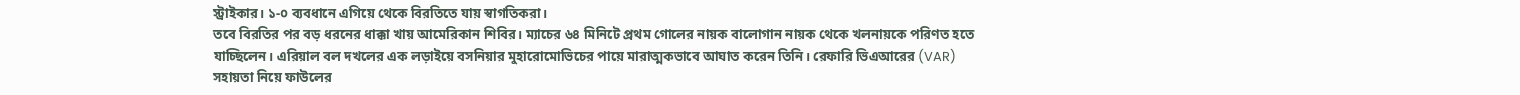স্ট্রাইকার। ১-০ ব্যবধানে এগিয়ে থেকে বিরতিতে যায় স্বাগতিকরা।
তবে বিরতির পর বড় ধরনের ধাক্কা খায় আমেরিকান শিবির। ম্যাচের ৬৪ মিনিটে প্রথম গোলের নায়ক বালোগান নায়ক থেকে খলনায়কে পরিণত হতে যাচ্ছিলেন। এরিয়াল বল দখলের এক লড়াইয়ে বসনিয়ার মুহারোমোভিচের পায়ে মারাত্মকভাবে আঘাত করেন তিনি। রেফারি ভিএআরের (VAR) সহায়তা নিয়ে ফাউলের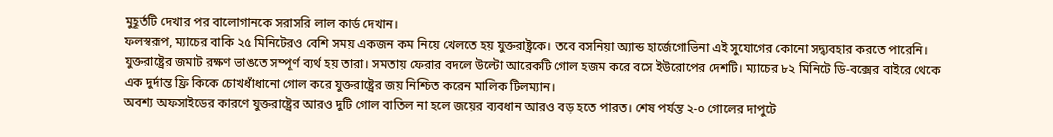মুহূর্তটি দেখার পর বালোগানকে সরাসরি লাল কার্ড দেখান।
ফলস্বরূপ, ম্যাচের বাকি ২৫ মিনিটেরও বেশি সময় একজন কম নিয়ে খেলতে হয় যুক্তরাষ্ট্রকে। তবে বসনিয়া অ্যান্ড হার্জেগোভিনা এই সুযোগের কোনো সদ্ব্যবহার করতে পারেনি। যুক্তরাষ্ট্রের জমাট রক্ষণ ভাঙতে সম্পূর্ণ ব্যর্থ হয় তারা। সমতায় ফেরার বদলে উল্টো আরেকটি গোল হজম করে বসে ইউরোপের দেশটি। ম্যাচের ৮২ মিনিটে ডি-বক্সের বাইরে থেকে এক দুর্দান্ত ফ্রি কিকে চোখধাঁধানো গোল করে যুক্তরাষ্ট্রের জয় নিশ্চিত করেন মালিক টিলম্যান।
অবশ্য অফসাইডের কারণে যুক্তরাষ্ট্রের আরও দুটি গোল বাতিল না হলে জয়ের ব্যবধান আরও বড় হতে পারত। শেষ পর্যন্ত ২-০ গোলের দাপুটে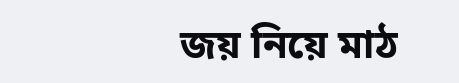জয় নিয়ে মাঠ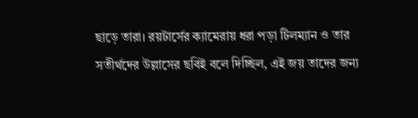ছাড়ে তারা। রয়টার্সের ক্যামেরায় ধরা পড়া টিলম্যান ও তার সতীর্থদের উল্লাসের ছবিই বলে দিচ্ছিল, এই জয় তাদের জন্য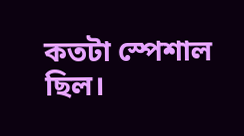কতটা স্পেশাল ছিল।